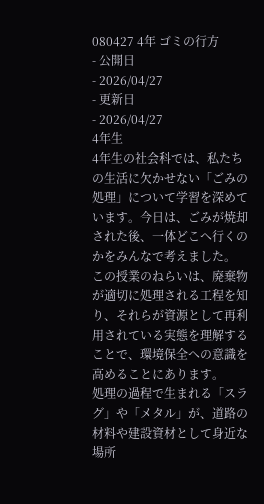080427 4年 ゴミの行方
- 公開日
- 2026/04/27
- 更新日
- 2026/04/27
4年生
4年生の社会科では、私たちの生活に欠かせない「ごみの処理」について学習を深めています。今日は、ごみが焼却された後、一体どこへ行くのかをみんなで考えました。
この授業のねらいは、廃棄物が適切に処理される工程を知り、それらが資源として再利用されている実態を理解することで、環境保全への意識を高めることにあります。
処理の過程で生まれる「スラグ」や「メタル」が、道路の材料や建設資材として身近な場所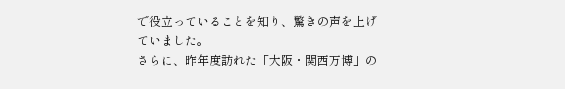で役立っていることを知り、驚きの声を上げていました。
さらに、昨年度訪れた「大阪・関西万博」の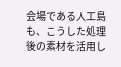会場である人工島も、こうした処理後の素材を活用し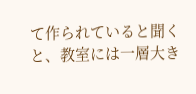て作られていると聞くと、教室には一層大き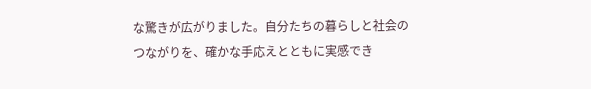な驚きが広がりました。自分たちの暮らしと社会のつながりを、確かな手応えとともに実感でき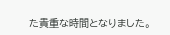た貴重な時間となりました。